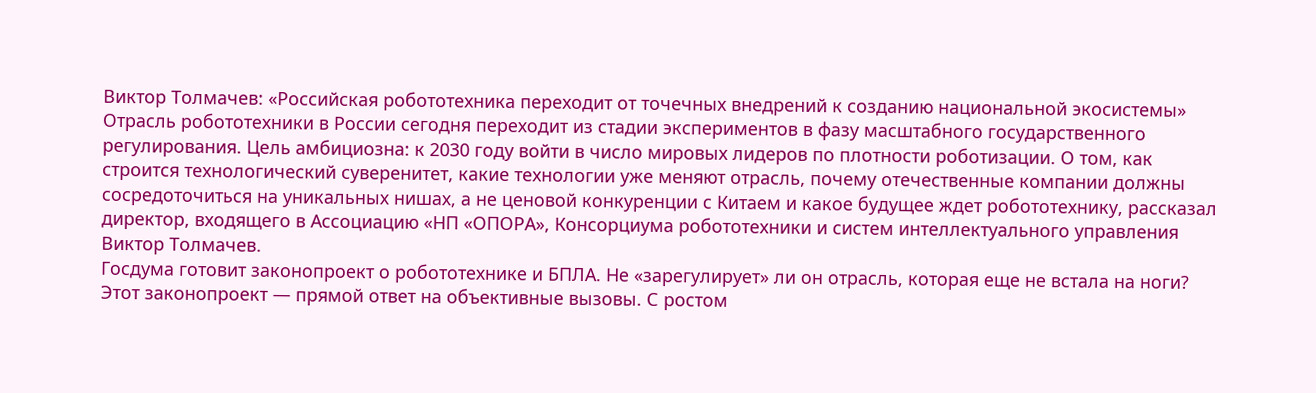Виктор Толмачев: «Российская робототехника переходит от точечных внедрений к созданию национальной экосистемы»
Отрасль робототехники в России сегодня переходит из стадии экспериментов в фазу масштабного государственного регулирования. Цель амбициозна: к 2030 году войти в число мировых лидеров по плотности роботизации. О том, как строится технологический суверенитет, какие технологии уже меняют отрасль, почему отечественные компании должны сосредоточиться на уникальных нишах, а не ценовой конкуренции с Китаем и какое будущее ждет робототехнику, рассказал директор, входящего в Ассоциацию «НП «ОПОРА», Консорциума робототехники и систем интеллектуального управления Виктор Толмачев.
Госдума готовит законопроект о робототехнике и БПЛА. Не «зарегулирует» ли он отрасль, которая еще не встала на ноги?
Этот законопроект — прямой ответ на объективные вызовы. С ростом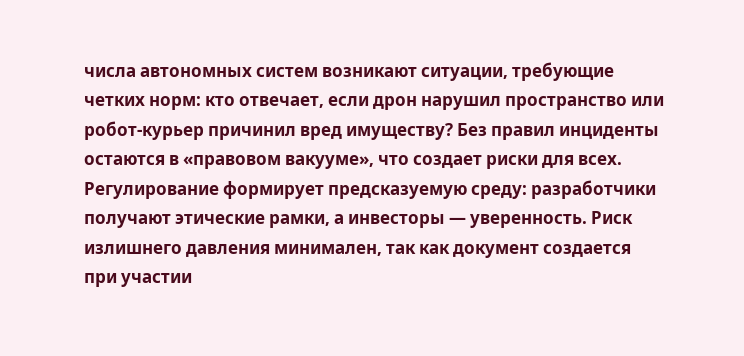числа автономных систем возникают ситуации, требующие четких норм: кто отвечает, если дрон нарушил пространство или робот-курьер причинил вред имуществу? Без правил инциденты остаются в «правовом вакууме», что создает риски для всех. Регулирование формирует предсказуемую среду: разработчики получают этические рамки, а инвесторы — уверенность. Риск излишнего давления минимален, так как документ создается при участии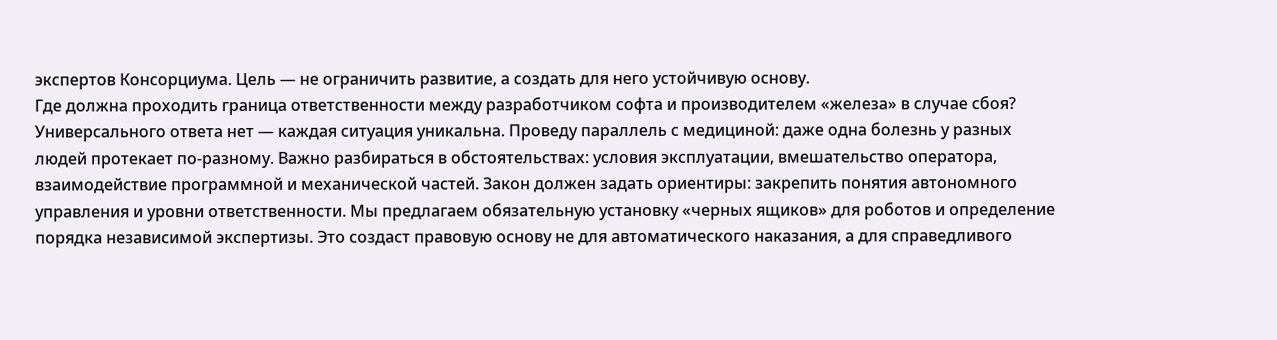экспертов Консорциума. Цель — не ограничить развитие, а создать для него устойчивую основу.
Где должна проходить граница ответственности между разработчиком софта и производителем «железа» в случае сбоя?
Универсального ответа нет — каждая ситуация уникальна. Проведу параллель с медициной: даже одна болезнь у разных людей протекает по-разному. Важно разбираться в обстоятельствах: условия эксплуатации, вмешательство оператора, взаимодействие программной и механической частей. Закон должен задать ориентиры: закрепить понятия автономного управления и уровни ответственности. Мы предлагаем обязательную установку «черных ящиков» для роботов и определение порядка независимой экспертизы. Это создаст правовую основу не для автоматического наказания, а для справедливого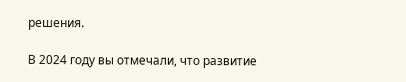решения.

В 2024 году вы отмечали, что развитие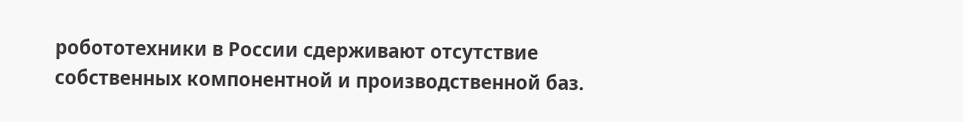робототехники в России сдерживают отсутствие собственных компонентной и производственной баз.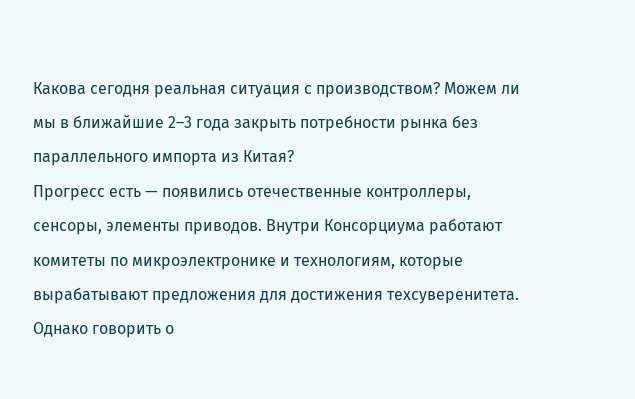Какова сегодня реальная ситуация с производством? Можем ли мы в ближайшие 2–3 года закрыть потребности рынка без параллельного импорта из Китая?
Прогресс есть — появились отечественные контроллеры, сенсоры, элементы приводов. Внутри Консорциума работают комитеты по микроэлектронике и технологиям, которые вырабатывают предложения для достижения техсуверенитета. Однако говорить о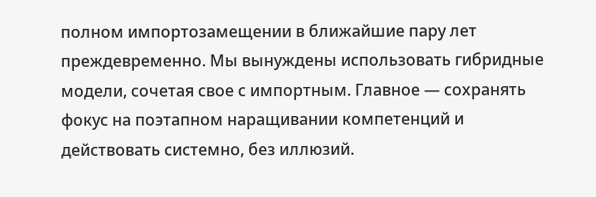полном импортозамещении в ближайшие пару лет преждевременно. Мы вынуждены использовать гибридные модели, сочетая свое с импортным. Главное — сохранять фокус на поэтапном наращивании компетенций и действовать системно, без иллюзий.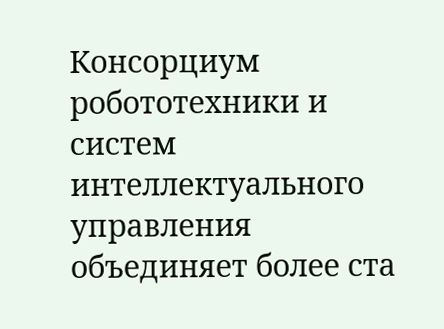Консорциум робототехники и систем интеллектуального управления объединяет более ста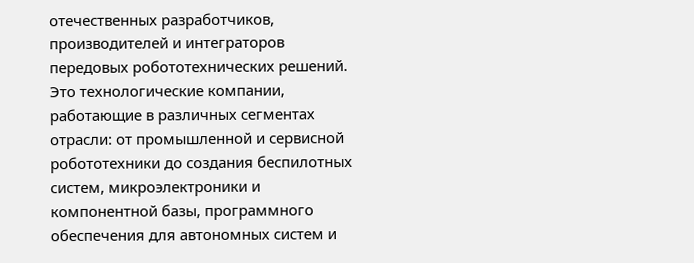отечественных разработчиков, производителей и интеграторов передовых робототехнических решений. Это технологические компании, работающие в различных сегментах отрасли: от промышленной и сервисной робототехники до создания беспилотных систем, микроэлектроники и компонентной базы, программного обеспечения для автономных систем и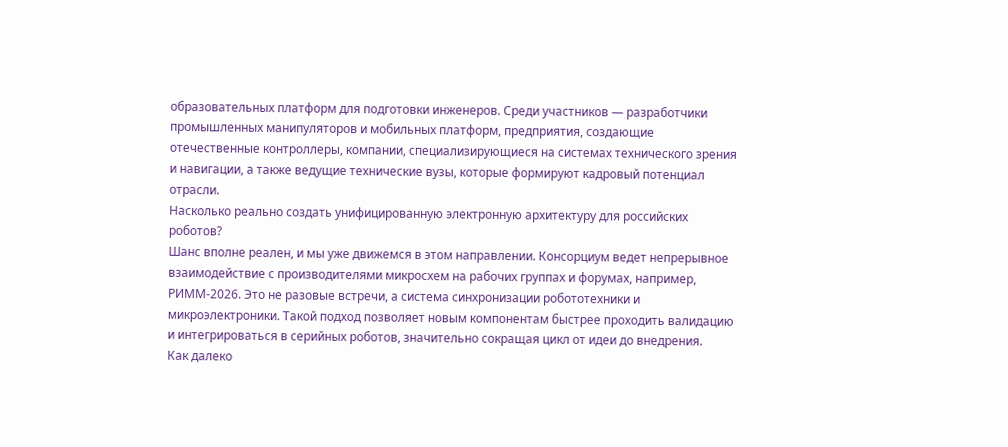образовательных платформ для подготовки инженеров. Среди участников — разработчики промышленных манипуляторов и мобильных платформ, предприятия, создающие отечественные контроллеры, компании, специализирующиеся на системах технического зрения и навигации, а также ведущие технические вузы, которые формируют кадровый потенциал отрасли.
Насколько реально создать унифицированную электронную архитектуру для российских роботов?
Шанс вполне реален, и мы уже движемся в этом направлении. Консорциум ведет непрерывное взаимодействие с производителями микросхем на рабочих группах и форумах, например, РИММ-2026. Это не разовые встречи, а система синхронизации робототехники и микроэлектроники. Такой подход позволяет новым компонентам быстрее проходить валидацию и интегрироваться в серийных роботов, значительно сокращая цикл от идеи до внедрения.
Как далеко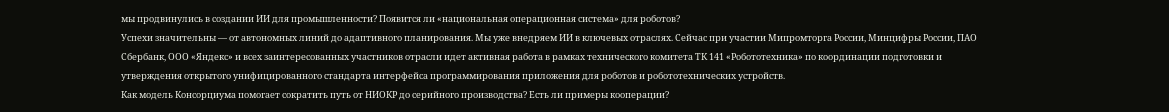мы продвинулись в создании ИИ для промышленности? Появится ли «национальная операционная система» для роботов?
Успехи значительны — от автономных линий до адаптивного планирования. Мы уже внедряем ИИ в ключевых отраслях. Сейчас при участии Мипромторга России, Минцифры России, ПАО Сбербанк, ООО «Яндекс» и всех заинтересованных участников отрасли идет активная работа в рамках технического комитета ТК 141 «Робототехника» по координации подготовки и утверждения открытого унифицированного стандарта интерфейса программирования приложения для роботов и робототехнических устройств.
Как модель Консорциума помогает сократить путь от НИОКР до серийного производства? Есть ли примеры кооперации?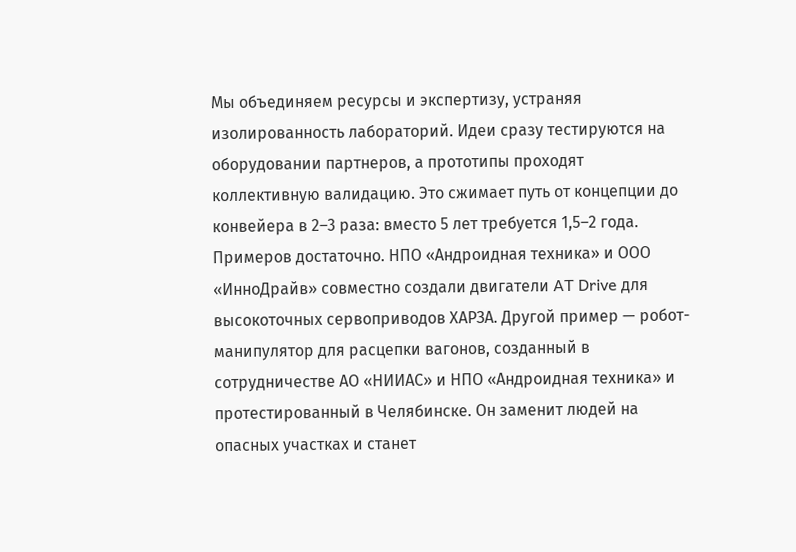Мы объединяем ресурсы и экспертизу, устраняя изолированность лабораторий. Идеи сразу тестируются на оборудовании партнеров, а прототипы проходят коллективную валидацию. Это сжимает путь от концепции до конвейера в 2–3 раза: вместо 5 лет требуется 1,5–2 года.
Примеров достаточно. НПО «Андроидная техника» и ООО «ИнноДрайв» совместно создали двигатели AT Drive для высокоточных сервоприводов ХАРЗА. Другой пример — робот-манипулятор для расцепки вагонов, созданный в сотрудничестве АО «НИИАС» и НПО «Андроидная техника» и протестированный в Челябинске. Он заменит людей на опасных участках и станет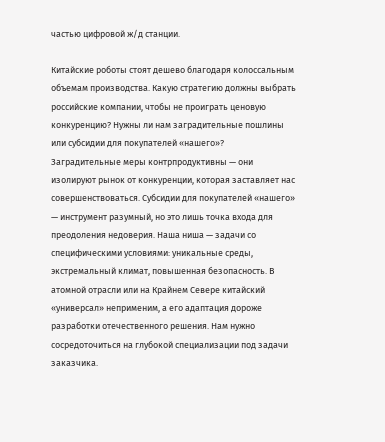частью цифровой ж/д станции.

Китайские роботы стоят дешево благодаря колоссальным объемам производства. Какую стратегию должны выбрать российские компании, чтобы не проиграть ценовую конкуренцию? Нужны ли нам заградительные пошлины или субсидии для покупателей «нашего»?
Заградительные меры контрпродуктивны — они изолируют рынок от конкуренции, которая заставляет нас совершенствоваться. Субсидии для покупателей «нашего» — инструмент разумный, но это лишь точка входа для преодоления недоверия. Наша ниша — задачи со специфическими условиями: уникальные среды, экстремальный климат, повышенная безопасность. В атомной отрасли или на Крайнем Севере китайский «универсал» неприменим, а его адаптация дороже разработки отечественного решения. Нам нужно сосредоточиться на глубокой специализации под задачи заказчика.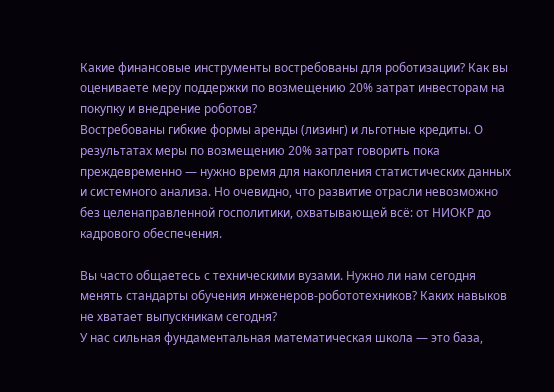Какие финансовые инструменты востребованы для роботизации? Как вы оцениваете меру поддержки по возмещению 20% затрат инвесторам на покупку и внедрение роботов?
Востребованы гибкие формы аренды (лизинг) и льготные кредиты. О результатах меры по возмещению 20% затрат говорить пока преждевременно — нужно время для накопления статистических данных и системного анализа. Но очевидно, что развитие отрасли невозможно без целенаправленной госполитики, охватывающей всё: от НИОКР до кадрового обеспечения.

Вы часто общаетесь с техническими вузами. Нужно ли нам сегодня менять стандарты обучения инженеров-робототехников? Каких навыков не хватает выпускникам сегодня?
У нас сильная фундаментальная математическая школа — это база,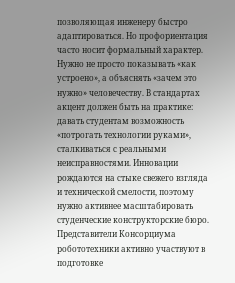позволяющая инженеру быстро адаптироваться. Но профориентация часто носит формальный характер. Нужно не просто показывать «как устроено», а объяснять «зачем это нужно» человечеству. В стандартах акцент должен быть на практике: давать студентам возможность «потрогать технологии руками», сталкиваться с реальными неисправностями. Инновации рождаются на стыке свежего взгляда и технической смелости, поэтому нужно активнее масштабировать студенческие конструкторские бюро.
Представители Консорциума робототехники активно участвуют в подготовке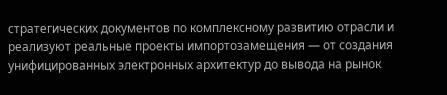стратегических документов по комплексному развитию отрасли и реализуют реальные проекты импортозамещения — от создания унифицированных электронных архитектур до вывода на рынок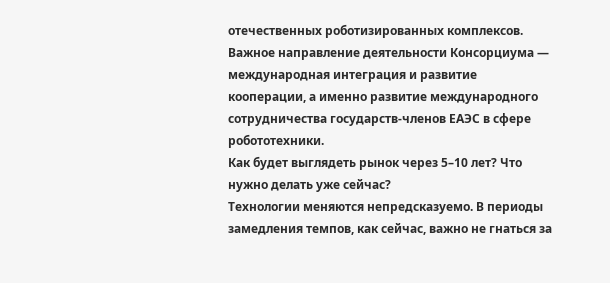отечественных роботизированных комплексов. Важное направление деятельности Консорциума — международная интеграция и развитие кооперации, а именно развитие международного сотрудничества государств-членов ЕАЭС в сфере робототехники.
Как будет выглядеть рынок через 5–10 лет? Что нужно делать уже сейчас?
Технологии меняются непредсказуемо. В периоды замедления темпов, как сейчас, важно не гнаться за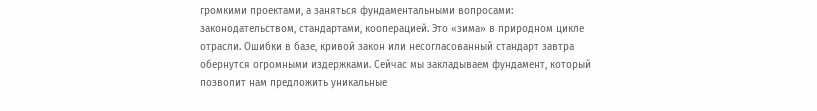громкими проектами, а заняться фундаментальными вопросами: законодательством, стандартами, кооперацией. Это «зима» в природном цикле отрасли. Ошибки в базе, кривой закон или несогласованный стандарт завтра обернутся огромными издержками. Сейчас мы закладываем фундамент, который позволит нам предложить уникальные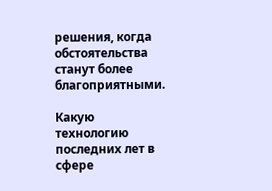решения, когда обстоятельства станут более благоприятными.

Какую технологию последних лет в сфере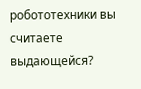робототехники вы считаете выдающейся?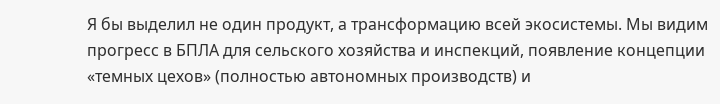Я бы выделил не один продукт, а трансформацию всей экосистемы. Мы видим прогресс в БПЛА для сельского хозяйства и инспекций, появление концепции «темных цехов» (полностью автономных производств) и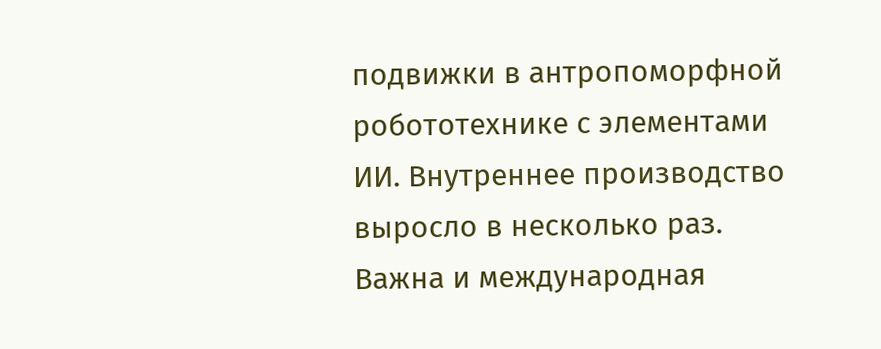подвижки в антропоморфной робототехнике с элементами ИИ. Внутреннее производство выросло в несколько раз. Важна и международная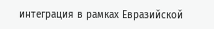интеграция в рамках Евразийской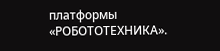платформы «РОБОТОТЕХНИКА».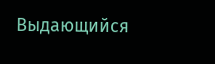Выдающийся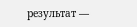результат —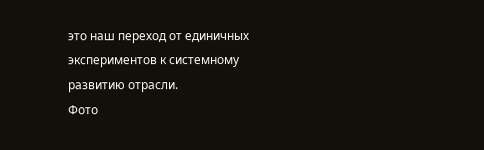это наш переход от единичных экспериментов к системному развитию отрасли.
Фото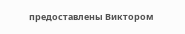предоставлены Виктором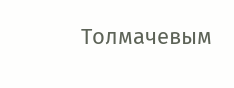Толмачевым